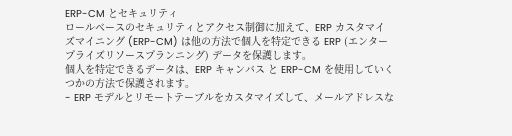ERP-CM とセキュリティ
ロールベースのセキュリティとアクセス制御に加えて、ERP カスタマイズマイニング (ERP-CM) は他の方法で個人を特定できる ERP (エンタープライズリソースプランニング) データを保護します。
個人を特定できるデータは、ERP キャンバス と ERP-CM を使用していくつかの方法で保護されます。
- ERP モデルとリモートテーブルをカスタマイズして、メールアドレスな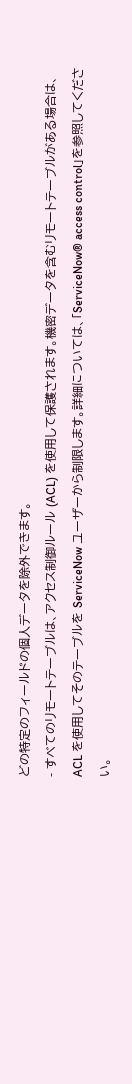どの特定のフィールドの個人データを除外できます。
- すべてのリモートテーブルは、アクセス制御ルール (ACL) を使用して保護されます。機密データを含むリモートテーブルがある場合は、ACL を使用してそのテーブルを ServiceNow ユーザーから制限します。詳細については、「ServiceNow® access control」を参照してください。